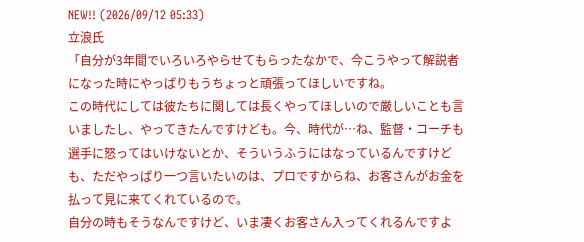NEW!! (2026/09/12 05:33)
立浪氏
「自分が3年間でいろいろやらせてもらったなかで、今こうやって解説者になった時にやっぱりもうちょっと頑張ってほしいですね。
この時代にしては彼たちに関しては長くやってほしいので厳しいことも言いましたし、やってきたんですけども。今、時代が…ね、監督・コーチも選手に怒ってはいけないとか、そういうふうにはなっているんですけども、ただやっぱり一つ言いたいのは、プロですからね、お客さんがお金を払って見に来てくれているので。
自分の時もそうなんですけど、いま凄くお客さん入ってくれるんですよ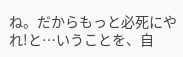ね。だからもっと必死にやれ!と…いうことを、自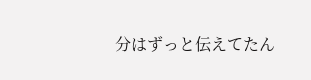分はずっと伝えてたん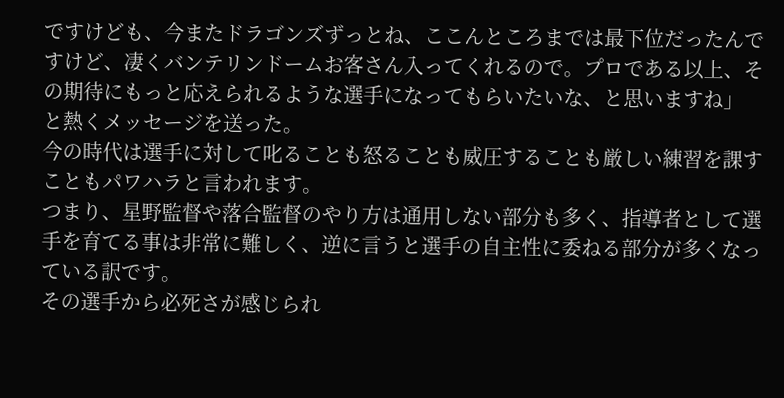ですけども、今またドラゴンズずっとね、ここんところまでは最下位だったんですけど、凄くバンテリンドームお客さん入ってくれるので。プロである以上、その期待にもっと応えられるような選手になってもらいたいな、と思いますね」
と熱くメッセージを送った。
今の時代は選手に対して叱ることも怒ることも威圧することも厳しい練習を課すこともパワハラと言われます。
つまり、星野監督や落合監督のやり方は通用しない部分も多く、指導者として選手を育てる事は非常に難しく、逆に言うと選手の自主性に委ねる部分が多くなっている訳です。
その選手から必死さが感じられ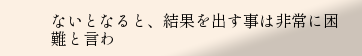ないとなると、結果を出す事は非常に困難と言わ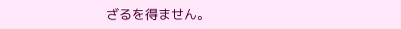ざるを得ません。